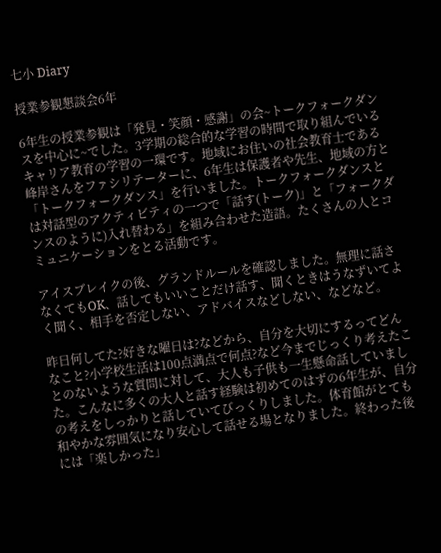七小 Diary

授業参観懇談会6年

6年生の授業参観は「発見・笑顔・感謝」の会~トークフォークダンスを中心に~でした。3学期の総合的な学習の時間で取り組んでいるキャリア教育の学習の一環です。地域にお住いの社会教育士である峰岸さんをファシリテーターに、6年生は保護者や先生、地域の方と「トークフォークダンス」を行いました。トークフォークダンスとは対話型のアクティビティの一つで「話す(トーク)」と「フォークダンスのように)入れ替わる」を組み合わせた造語。たくさんの人とコミュニケーションをとる活動です。

アイスブレイクの後、グランドルールを確認しました。無理に話さなくてもOK、話してもいいことだけ話す、聞くときはうなずいてよく聞く、相手を否定しない、アドバイスなどしない、などなど。

昨日何してた?好きな曜日は?などから、自分を大切にするってどんなこと?小学校生活は100点満点で何点?など今までじっくり考えたことのないような質問に対して、大人も子供も一生懸命話していました。こんなに多くの大人と話す経験は初めてのはずの6年生が、自分の考えをしっかりと話していてびっくりしました。体育館がとても和やかな雰囲気になり安心して話せる場となりました。終わった後には「楽しかった」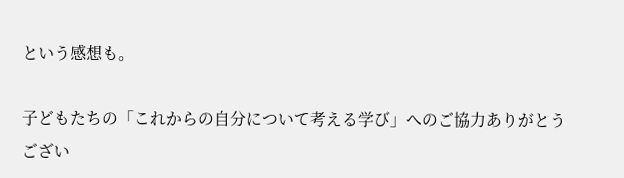という感想も。

子どもたちの「これからの自分について考える学び」へのご協力ありがとうござい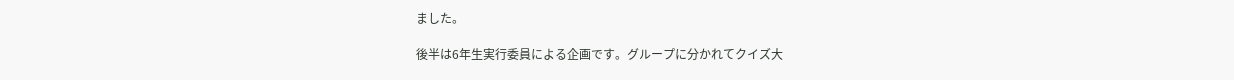ました。

後半は6年生実行委員による企画です。グループに分かれてクイズ大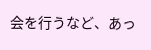会を行うなど、あっ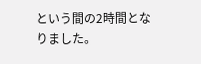という間の2時間となりました。